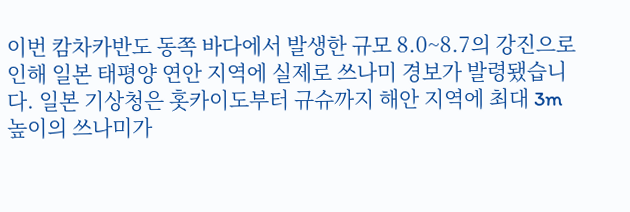이번 캄차카반도 동쪽 바다에서 발생한 규모 8.0~8.7의 강진으로 인해 일본 태평양 연안 지역에 실제로 쓰나미 경보가 발령됐습니다. 일본 기상청은 홋카이도부터 규슈까지 해안 지역에 최대 3m 높이의 쓰나미가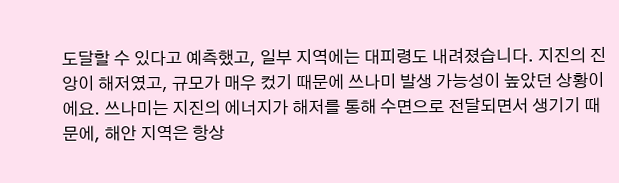도달할 수 있다고 예측했고, 일부 지역에는 대피령도 내려졌습니다. 지진의 진앙이 해저였고, 규모가 매우 컸기 때문에 쓰나미 발생 가능성이 높았던 상황이에요. 쓰나미는 지진의 에너지가 해저를 통해 수면으로 전달되면서 생기기 때문에, 해안 지역은 항상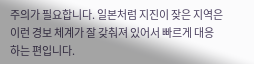주의가 필요합니다. 일본처럼 지진이 잦은 지역은 이런 경보 체계가 잘 갖춰져 있어서 빠르게 대응하는 편입니다.